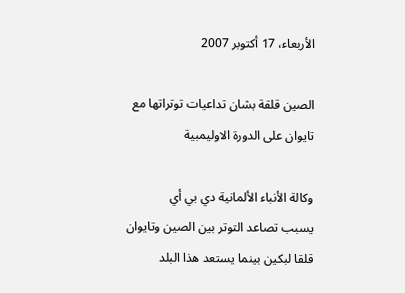الأربعاء، 17 أكتوبر 2007

الصين قلقة بشان تداعيات توتراتها مع تايوان على الدورة الاوليمبية

وكالة الأنباء الألمانية دي بي أي
يسبب تصاعد التوتر بين الصين وتايوان قلقا لبكين بينما يستعد هذا البلد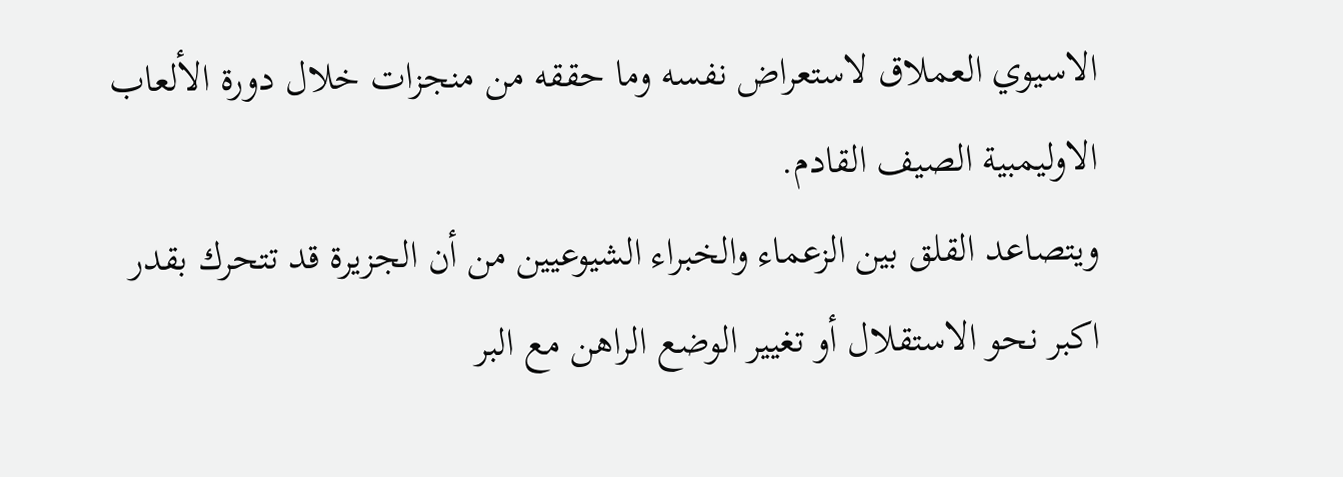الاسيوي العملاق لاستعراض نفسه وما حققه من منجزات خلال دورة الألعاب الاوليمبية الصيف القادم.
ويتصاعد القلق بين الزعماء والخبراء الشيوعيين من أن الجزيرة قد تتحرك بقدر اكبر نحو الاستقلال أو تغيير الوضع الراهن مع البر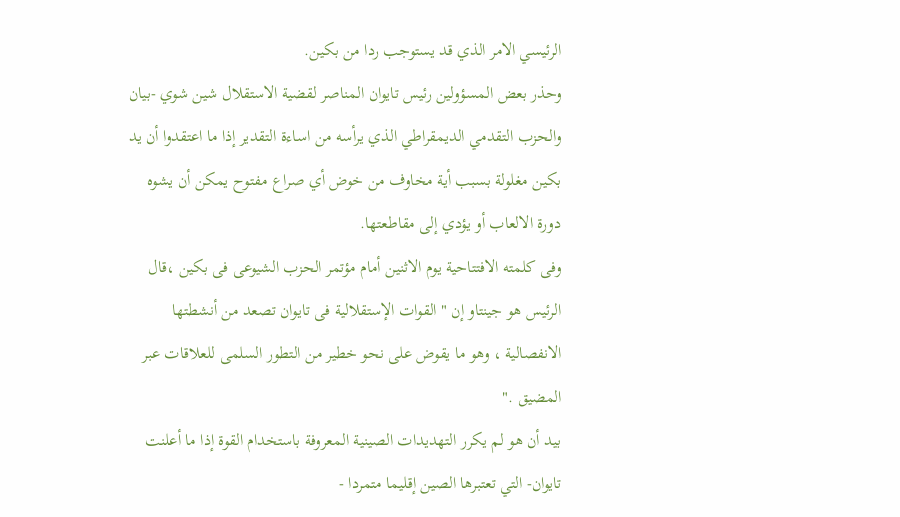الرئيسي الامر الذي قد يستوجب ردا من بكين.
وحذر بعض المسؤولين رئيس تايوان المناصر لقضية الاستقلال شين شوي -بيان والحزب التقدمي الديمقراطي الذي يرأسه من اساءة التقدير إذا ما اعتقدوا أن يد بكين مغلولة بسبب أية مخاوف من خوض أي صراع مفتوح يمكن أن يشوه دورة الالعاب أو يؤدي إلى مقاطعتها.
وفى كلمته الافتتاحية يوم الاثنين أمام مؤتمر الحزب الشيوعى فى بكين ،قال الرئيس هو جينتاو إن " القوات الإستقلالية فى تايوان تصعد من أنشطتها الانفصالية ، وهو ما يقوض على نحو خطير من التطور السلمى للعلاقات عبر المضيق ."
بيد أن هو لم يكرر التهديدات الصينية المعروفة باستخدام القوة إذا ما أعلنت تايوان- التي تعتبرها الصين إقليما متمردا -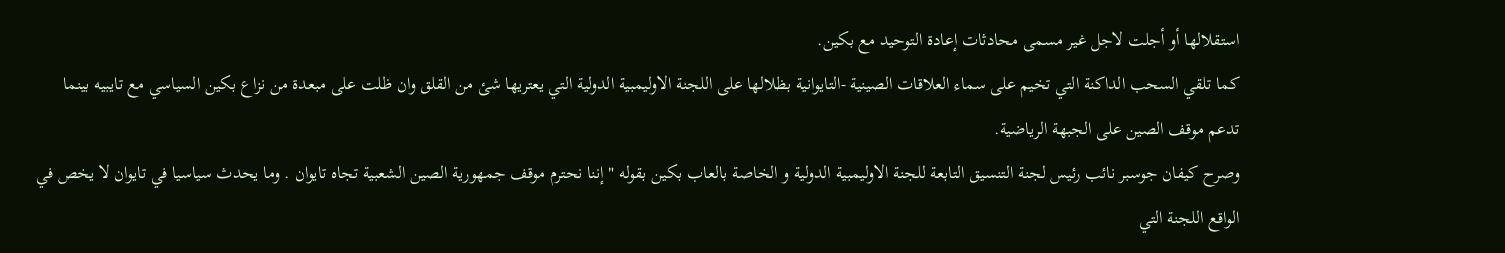استقلالها أو أجلت لاجل غير مسمى محادثات إعادة التوحيد مع بكين.
كما تلقي السحب الداكنة التي تخيم على سماء العلاقات الصينية -التايوانية بظلالها على اللجنة الاوليمبية الدولية التي يعتريها شئ من القلق وان ظلت على مبعدة من نزاع بكين السياسي مع تايبيه بينما تدعم موقف الصين على الجبهة الرياضية.
وصرح كيفان جوسبر نائب رئيس لجنة التنسيق التابعة للجنة الاوليمبية الدولية و الخاصة بالعاب بكين بقوله " إننا نحترم موقف جمهورية الصين الشعبية تجاه تايوان . وما يحدث سياسيا في تايوان لا يخص في الواقع اللجنة التي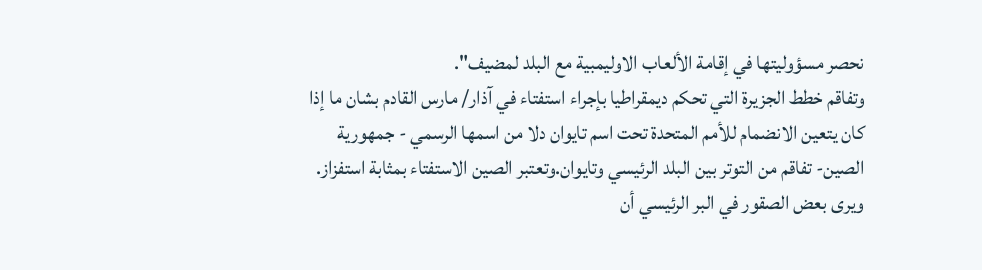نحصر مسؤوليتها في إقامة الألعاب الاوليمبية مع البلد لمضيف".
وتفاقم خطط الجزيرة التي تحكم ديمقراطيا بإجراء استفتاء في آذار/ مارس القادم بشان ما إذا كان يتعين الانضمام للأمم المتحدة تحت اسم تايوان دلا من اسمها الرسمي - جمهورية الصين- تفاقم من التوتر بين البلد الرئيسي وتايوان.وتعتبر الصين الاستفتاء بمثابة استفزاز.
ويرى بعض الصقور في البر الرئيسي أن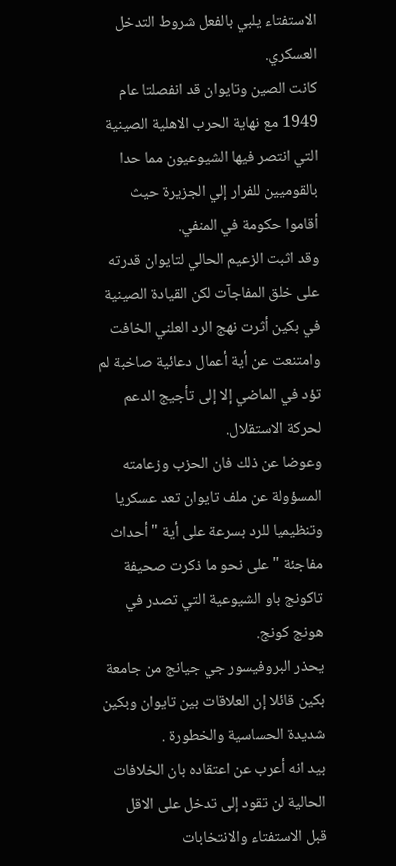الاستفتاء يلبي بالفعل شروط التدخل العسكري.
كانت الصين وتايوان قد انفصلتا عام 1949 مع نهاية الحرب الاهلية الصينية التي انتصر فيها الشيوعيون مما حدا بالقوميين للفرار إلي الجزيرة حيث أقاموا حكومة في المنفي.
وقد اثبت الزعيم الحالي لتايوان قدرته على خلق المفاجآت لكن القيادة الصينية في بكين أثرت نهج الرد العلني الخافت وامتنعت عن أية أعمال دعائية صاخبة لم تؤد في الماضي إلا إلى تأجيج الدعم لحركة الاستقلال.
وعوضا عن ذلك فان الحزب وزعامته المسؤولة عن ملف تايوان تعد عسكريا وتنظيميا للرد بسرعة على أية " أحداث مفاجئة " على نحو ما ذكرت صحيفة تاكونج باو الشيوعية التي تصدر في هونج كونج.
يحذر البروفيسور جي جيانج من جامعة بكين قائلا إن العلاقات بين تايوان وبكين شديدة الحساسية والخطورة .
بيد انه أعرب عن اعتقاده بان الخلافات الحالية لن تقود إلى تدخل على الاقل قبل الاستفتاء والانتخابات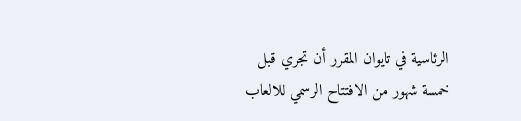الرئاسية في تايوان المقرر أن تجري قبل خمسة شهور من الافتتاح الرسمي للالعاب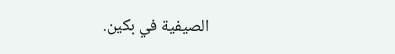الصيفية في بكين.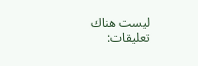ليست هناك تعليقات: